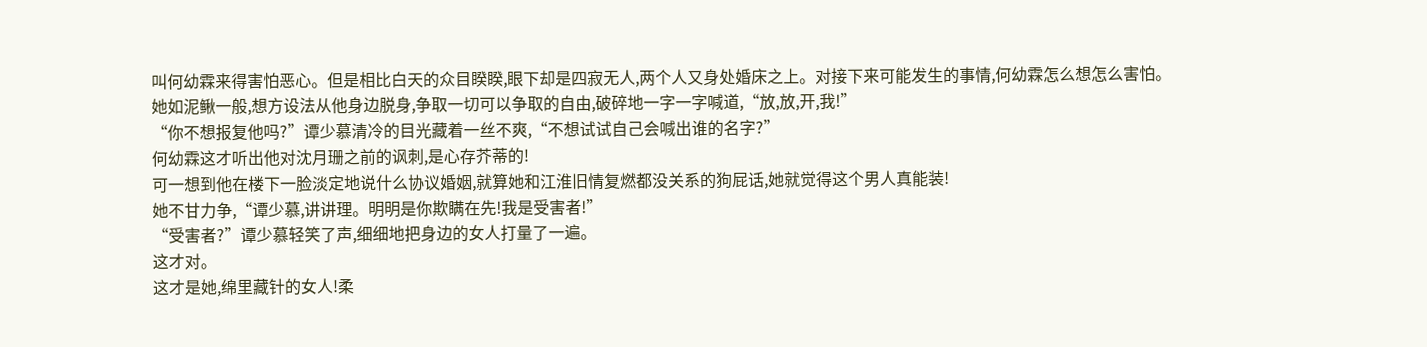叫何幼霖来得害怕恶心。但是相比白天的众目睽睽,眼下却是四寂无人,两个人又身处婚床之上。对接下来可能发生的事情,何幼霖怎么想怎么害怕。
她如泥鳅一般,想方设法从他身边脱身,争取一切可以争取的自由,破碎地一字一字喊道,“放,放,开,我!”
“你不想报复他吗?”谭少慕清冷的目光藏着一丝不爽,“不想试试自己会喊出谁的名字?”
何幼霖这才听出他对沈月珊之前的讽刺,是心存芥蒂的!
可一想到他在楼下一脸淡定地说什么协议婚姻,就算她和江淮旧情复燃都没关系的狗屁话,她就觉得这个男人真能装!
她不甘力争,“谭少慕,讲讲理。明明是你欺瞒在先!我是受害者!”
“受害者?”谭少慕轻笑了声,细细地把身边的女人打量了一遍。
这才对。
这才是她,绵里藏针的女人!柔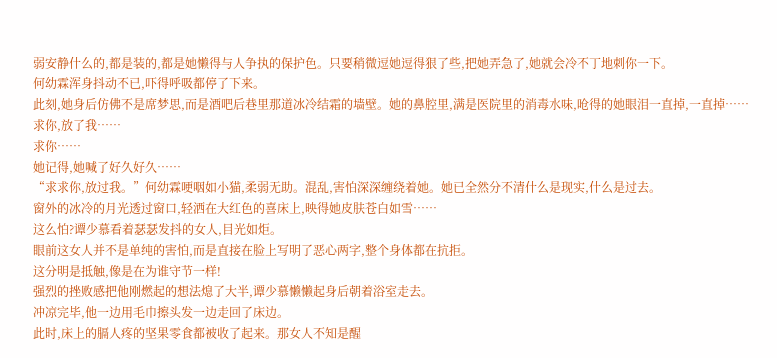弱安静什么的,都是装的,都是她懒得与人争执的保护色。只要稍微逗她逗得狠了些,把她弄急了,她就会冷不丁地刺你一下。
何幼霖浑身抖动不已,吓得呼吸都停了下来。
此刻,她身后仿佛不是席梦思,而是酒吧后巷里那道冰冷结霜的墙壁。她的鼻腔里,满是医院里的消毒水味,呛得的她眼泪一直掉,一直掉……
求你,放了我……
求你……
她记得,她喊了好久好久……
“求求你,放过我。”何幼霖哽咽如小猫,柔弱无助。混乱,害怕深深缠绕着她。她已全然分不清什么是现实,什么是过去。
窗外的冰冷的月光透过窗口,轻洒在大红色的喜床上,映得她皮肤苍白如雪……
这么怕?谭少慕看着瑟瑟发抖的女人,目光如炬。
眼前这女人并不是单纯的害怕,而是直接在脸上写明了恶心两字,整个身体都在抗拒。
这分明是抵触,像是在为谁守节一样!
强烈的挫败感把他刚燃起的想法熄了大半,谭少慕懒懒起身后朝着浴室走去。
冲凉完毕,他一边用毛巾擦头发一边走回了床边。
此时,床上的膈人疼的坚果零食都被收了起来。那女人不知是醒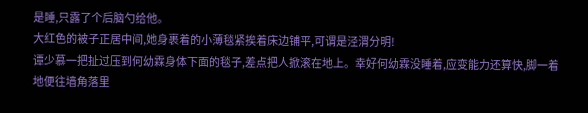是睡,只露了个后脑勺给他。
大红色的被子正居中间,她身裹着的小薄毯紧挨着床边铺平,可谓是泾渭分明!
谭少慕一把扯过压到何幼霖身体下面的毯子,差点把人掀滚在地上。幸好何幼霖没睡着,应变能力还算快,脚一着地便往墙角落里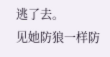逃了去。
见她防狼一样防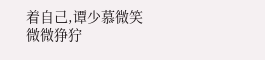着自己,谭少慕微笑微微狰狞